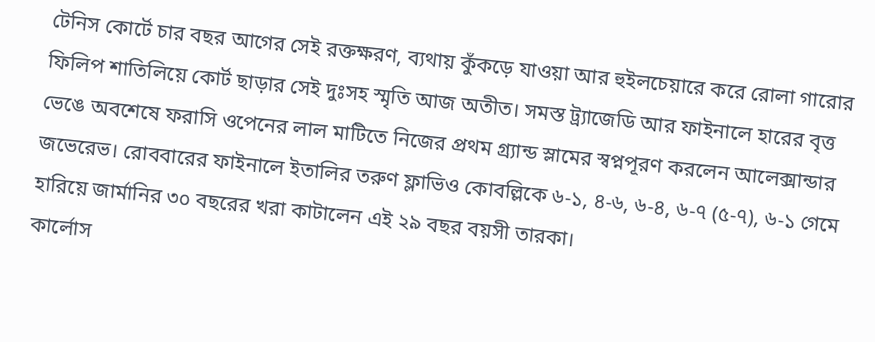টেনিস কোর্টে চার বছর আগের সেই রক্তক্ষরণ, ব্যথায় কুঁকড়ে যাওয়া আর হুইলচেয়ারে করে রোলা গারোর ফিলিপ শাতিলিয়ে কোর্ট ছাড়ার সেই দুঃসহ স্মৃতি আজ অতীত। সমস্ত ট্র্যাজেডি আর ফাইনালে হারের বৃত্ত ভেঙে অবশেষে ফরাসি ওপেনের লাল মাটিতে নিজের প্রথম গ্র্যান্ড স্লামের স্বপ্নপূরণ করলেন আলেক্সান্ডার জভেরেভ। রোববারের ফাইনালে ইতালির তরুণ ফ্লাভিও কোবল্লিকে ৬-১, ৪-৬, ৬-৪, ৬-৭ (৫-৭), ৬-১ গেমে হারিয়ে জার্মানির ৩০ বছরের খরা কাটালেন এই ২৯ বছর বয়সী তারকা।
কার্লোস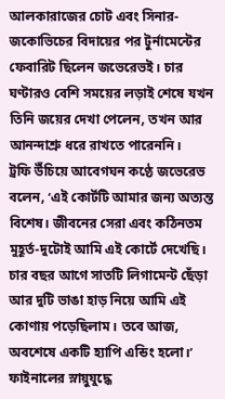আলকারাজের চোট এবং সিনার-জকোভিচের বিদায়ের পর টুর্নামেন্টের ফেবারিট ছিলেন জভেরেভই। চার ঘণ্টারও বেশি সময়ের লড়াই শেষে যখন তিনি জয়ের দেখা পেলেন, তখন আর আনন্দাশ্রু ধরে রাখতে পারেননি।
ট্রফি উঁচিয়ে আবেগঘন কণ্ঠে জভেরেভ বলেন, ‘এই কোর্টটি আমার জন্য অত্যন্ত বিশেষ। জীবনের সেরা এবং কঠিনতম মুহূর্ত-দুটোই আমি এই কোর্টে দেখেছি। চার বছর আগে সাতটি লিগামেন্ট ছেঁড়া আর দুটি ভাঙা হাড় নিয়ে আমি এই কোণায় পড়েছিলাম। তবে আজ, অবশেষে একটি হ্যাপি এন্ডিং হলো।’
ফাইনালের স্নায়ুযুদ্ধে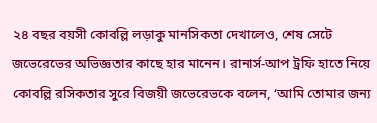২৪ বছর বয়সী কোবল্লি লড়াকু মানসিকতা দেখালেও, শেষ সেটে জভেরেভের অভিজ্ঞতার কাছে হার মানেন। রানার্স-আপ ট্রফি হাতে নিয়ে কোবল্লি রসিকতার সুরে বিজয়ী জভেরেভকে বলেন, ‘আমি তোমার জন্য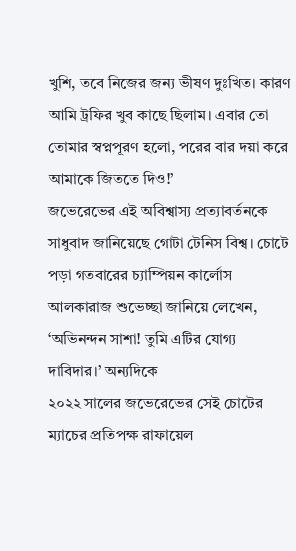খুশি, তবে নিজের জন্য ভীষণ দুঃখিত। কারণ আমি ট্রফির খুব কাছে ছিলাম। এবার তো তোমার স্বপ্নপূরণ হলো, পরের বার দয়া করে আমাকে জিততে দিও!’
জভেরেভের এই অবিশ্বাস্য প্রত্যাবর্তনকে সাধুবাদ জানিয়েছে গোটা টেনিস বিশ্ব। চোটে পড়া গতবারের চ্যাম্পিয়ন কার্লোস আলকারাজ শুভেচ্ছা জানিয়ে লেখেন, ‘অভিনন্দন সাশা! তুমি এটির যোগ্য দাবিদার।’ অন্যদিকে
২০২২ সালের জভেরেভের সেই চোটের ম্যাচের প্রতিপক্ষ রাফায়েল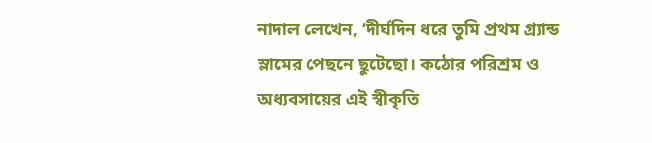নাদাল লেখেন, ‘দীর্ঘদিন ধরে তুমি প্রথম গ্র্যান্ড স্লামের পেছনে ছুটেছো। কঠোর পরিশ্রম ও অধ্যবসায়ের এই স্বীকৃতি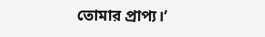তোমার প্রাপ্য।’